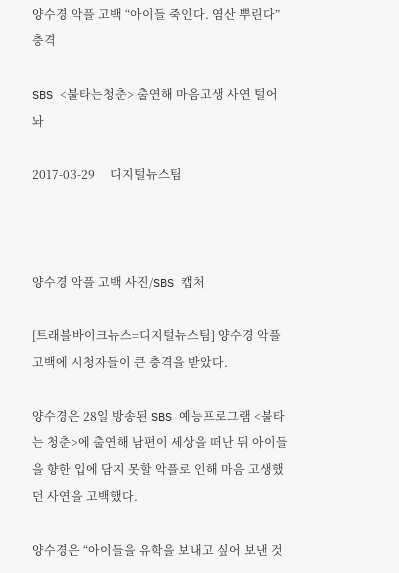양수경 악플 고백 “아이들 죽인다. 염산 뿌린다” 충격

SBS <불타는청춘> 출연해 마음고생 사연 털어놔

2017-03-29     디지털뉴스팀



양수경 악플 고백 사진/SBS 캡처

[트래블바이크뉴스=디지털뉴스팀] 양수경 악플 고백에 시청자들이 큰 충격을 받았다.

양수경은 28일 방송된 SBS 예능프로그램 <불타는 청춘>에 출연해 남편이 세상을 떠난 뒤 아이들을 향한 입에 담지 못할 악플로 인해 마음 고생했던 사연을 고백했다.

양수경은 “아이들을 유학을 보내고 싶어 보낸 것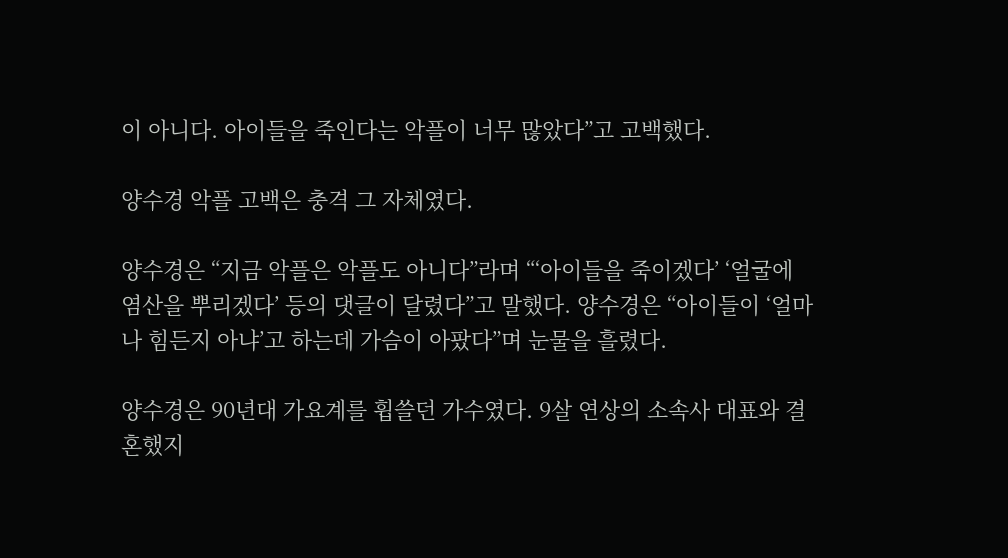이 아니다. 아이들을 죽인다는 악플이 너무 많았다”고 고백했다.

양수경 악플 고백은 충격 그 자체였다.

양수경은 “지금 악플은 악플도 아니다”라며 “‘아이들을 죽이겠다’ ‘얼굴에 염산을 뿌리겠다’ 등의 댓글이 달렸다”고 말했다. 양수경은 “아이들이 ‘얼마나 힘든지 아냐’고 하는데 가슴이 아팠다”며 눈물을 흘렸다.

양수경은 90년대 가요계를 휩쓸던 가수였다. 9살 연상의 소속사 대표와 결혼했지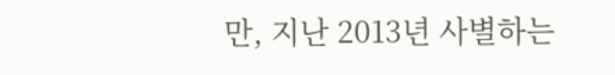만, 지난 2013년 사별하는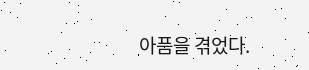아픔을 겪었다.